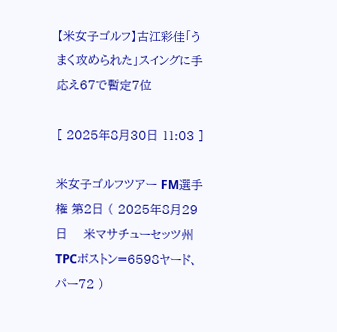【米女子ゴルフ】古江彩佳「うまく攻められた」スイングに手応え67で暫定7位

[ 2025年8月30日 11:03 ]

米女子ゴルフツアー FM選手権 第2日 ( 2025年8月29日    米マサチューセッツ州 TPCボストン=6598ヤード、パー72 )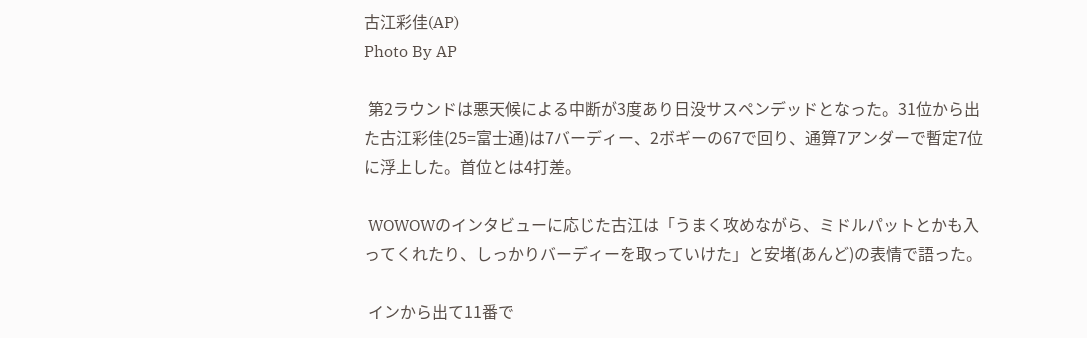古江彩佳(AP)
Photo By AP

 第2ラウンドは悪天候による中断が3度あり日没サスペンデッドとなった。31位から出た古江彩佳(25=富士通)は7バーディー、2ボギーの67で回り、通算7アンダーで暫定7位に浮上した。首位とは4打差。

 WOWOWのインタビューに応じた古江は「うまく攻めながら、ミドルパットとかも入ってくれたり、しっかりバーディーを取っていけた」と安堵(あんど)の表情で語った。

 インから出て11番で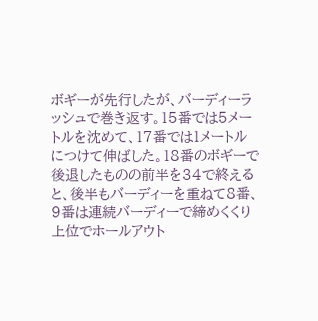ボギーが先行したが、バーディーラッシュで巻き返す。15番では5メートルを沈めて、17番では1メートルにつけて伸ばした。18番のボギーで後退したものの前半を34で終えると、後半もバーディーを重ねて8番、9番は連続バーディーで締めくくり上位でホールアウト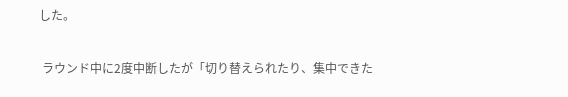した。

 ラウンド中に2度中断したが「切り替えられたり、集中できた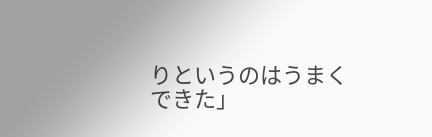りというのはうまくできた」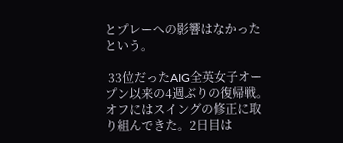とプレーへの影響はなかったという。

 33位だったAIG全英女子オープン以来の4週ぶりの復帰戦。オフにはスイングの修正に取り組んできた。2日目は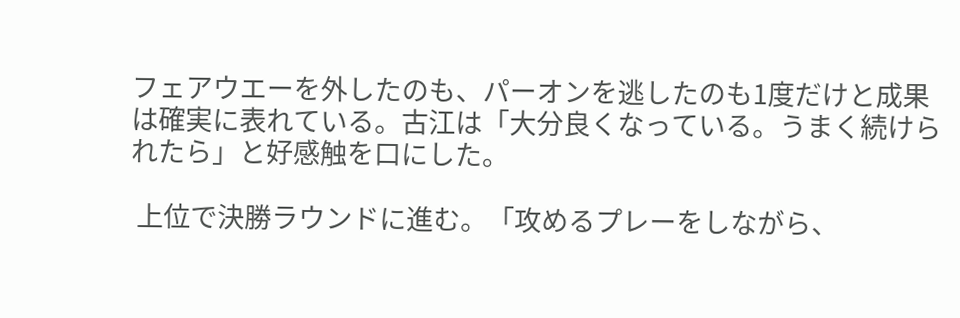フェアウエーを外したのも、パーオンを逃したのも1度だけと成果は確実に表れている。古江は「大分良くなっている。うまく続けられたら」と好感触を口にした。

 上位で決勝ラウンドに進む。「攻めるプレーをしながら、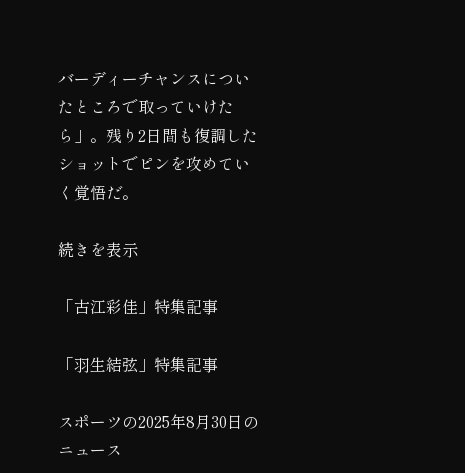バーディーチャンスについたところで取っていけたら」。残り2日間も復調したショットでピンを攻めていく覚悟だ。

続きを表示

「古江彩佳」特集記事

「羽生結弦」特集記事

スポーツの2025年8月30日のニュース